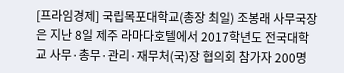[프라임경제] 국립목포대학교(총장 최일) 조봉래 사무국장은 지난 8일 제주 라마다호텔에서 2017학년도 전국대학교 사무·총무·관리·재무처(국)장 협의회 참가자 200명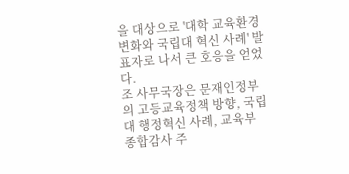을 대상으로 '대학 교육환경 변화와 국립대 혁신 사례' 발표자로 나서 큰 호응을 얻었다.
조 사무국장은 문재인정부의 고등교육정책 방향, 국립대 행정혁신 사례, 교육부 종합감사 주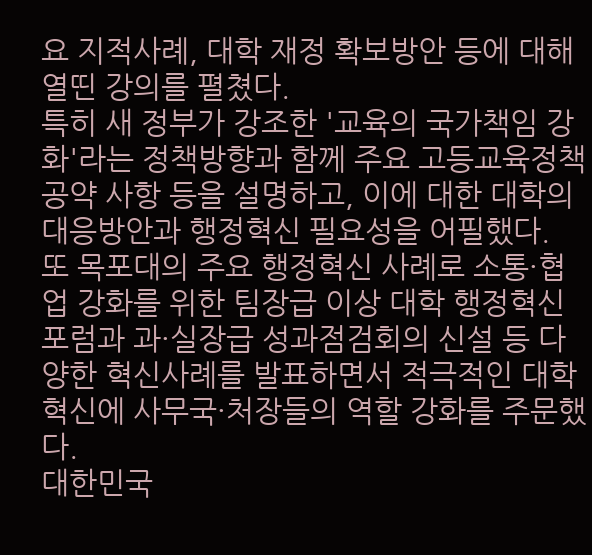요 지적사례, 대학 재정 확보방안 등에 대해 열띤 강의를 펼쳤다.
특히 새 정부가 강조한 '교육의 국가책임 강화'라는 정책방향과 함께 주요 고등교육정책 공약 사항 등을 설명하고, 이에 대한 대학의 대응방안과 행정혁신 필요성을 어필했다.
또 목포대의 주요 행정혁신 사례로 소통·협업 강화를 위한 팀장급 이상 대학 행정혁신 포럼과 과·실장급 성과점검회의 신설 등 다양한 혁신사례를 발표하면서 적극적인 대학 혁신에 사무국·처장들의 역할 강화를 주문했다.
대한민국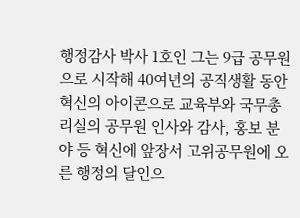행정감사 박사 1호인 그는 9급 공무원으로 시작해 40여년의 공직생활 동안 혁신의 아이콘으로 교육부와 국무총리실의 공무원 인사와 감사, 홍보 분야 등 혁신에 앞장서 고위공무원에 오른 행정의 달인으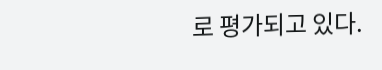로 평가되고 있다.